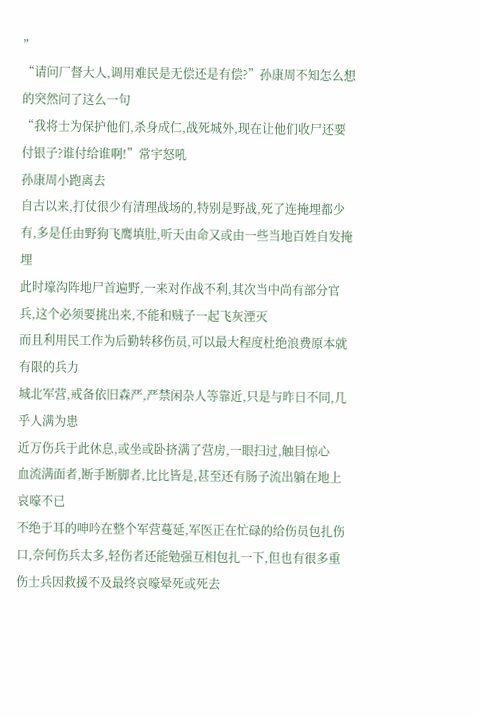”
“请问厂督大人,调用难民是无偿还是有偿?”孙康周不知怎么想的突然问了这么一句
“我将士为保护他们,杀身成仁,战死城外,现在让他们收尸还要付银子?谁付给谁啊!”常宇怒吼
孙康周小跑离去
自古以来,打仗很少有清理战场的,特别是野战,死了连掩埋都少有,多是任由野狗飞鹰填肚,听天由命又或由一些当地百姓自发掩埋
此时壕沟阵地尸首遍野,一来对作战不利,其次当中尚有部分官兵,这个必须要挑出来,不能和贼子一起飞灰湮灭
而且利用民工作为后勤转移伤员,可以最大程度杜绝浪费原本就有限的兵力
城北军营,戒备依旧森严,严禁闲杂人等靠近,只是与昨日不同,几乎人满为患
近万伤兵于此休息,或坐或卧挤满了营房,一眼扫过,触目惊心
血流满面者,断手断脚者,比比皆是,甚至还有肠子流出躺在地上哀嚎不已
不绝于耳的呻吟在整个军营蔓延,军医正在忙碌的给伤员包扎伤口,奈何伤兵太多,轻伤者还能勉强互相包扎一下,但也有很多重伤士兵因救援不及最终哀嚎晕死或死去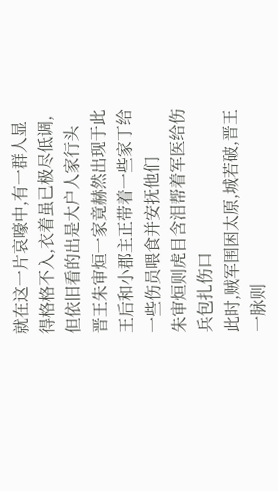就在这一片哀嚎中,有一群人显得格格不入,衣着虽已极尽低调,但依旧看的出是大户人家行头
晋王朱审烜一家竟赫然出现于此
王后和小郡主正带着一些家丁给一些伤员喂食并安抚他们
朱审烜则虎目含泪帮着军医给伤兵包扎伤口
此时,贼军围困太原,城若破,晋王一脉则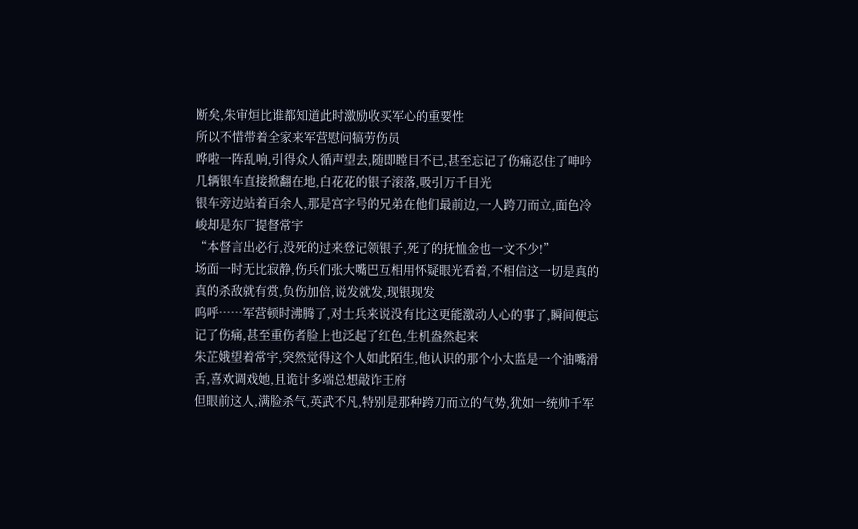断矣,朱审烜比谁都知道此时激励收买军心的重要性
所以不惜带着全家来军营慰问犒劳伤员
哗啦一阵乱响,引得众人循声望去,随即瞠目不已,甚至忘记了伤痛忍住了呻吟
几辆银车直接掀翻在地,白花花的银子滚落,吸引万千目光
银车旁边站着百余人,那是宫字号的兄弟在他们最前边,一人跨刀而立,面色冷峻却是东厂提督常宇
“本督言出必行,没死的过来登记领银子,死了的抚恤金也一文不少!”
场面一时无比寂静,伤兵们张大嘴巴互相用怀疑眼光看着,不相信这一切是真的
真的杀敌就有赏,负伤加倍,说发就发,现银现发
呜呼……军营顿时沸腾了,对士兵来说没有比这更能激动人心的事了,瞬间便忘记了伤痛,甚至重伤者脸上也泛起了红色,生机盎然起来
朱芷娥望着常宇,突然觉得这个人如此陌生,他认识的那个小太监是一个油嘴滑舌,喜欢调戏她,且诡计多端总想敲诈王府
但眼前这人,满脸杀气,英武不凡,特别是那种跨刀而立的气势,犹如一统帅千军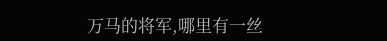万马的将军,哪里有一丝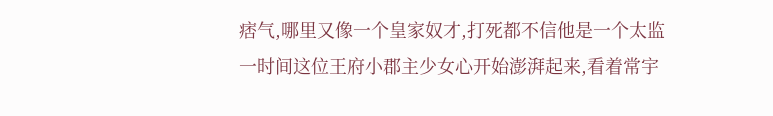痞气,哪里又像一个皇家奴才,打死都不信他是一个太监
一时间这位王府小郡主少女心开始澎湃起来,看着常宇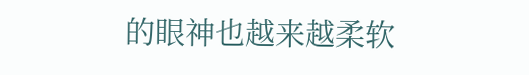的眼神也越来越柔软